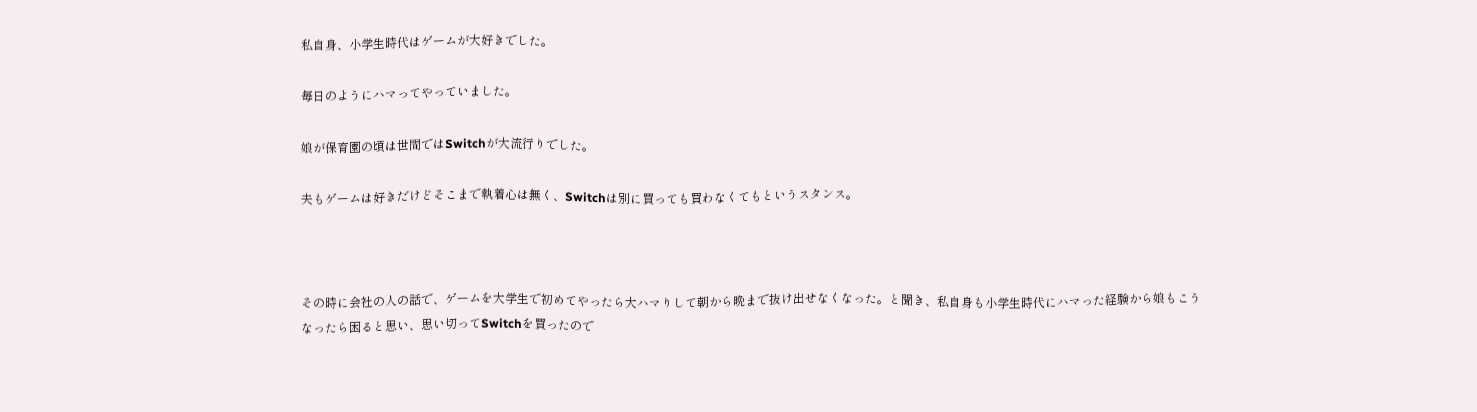私自身、小学生時代はゲームが大好きでした。

毎日のようにハマってやっていました。

娘が保育園の頃は世間ではSwitchが大流行りでした。

夫もゲームは好きだけどそこまで執着心は無く、Switchは別に買っても買わなくてもというスタンス。



その時に会社の人の話で、ゲームを大学生で初めてやったら大ハマりして朝から晩まで抜け出せなくなった。と聞き、私自身も小学生時代にハマった経験から娘もこうなったら困ると思い、思い切ってSwitchを買ったので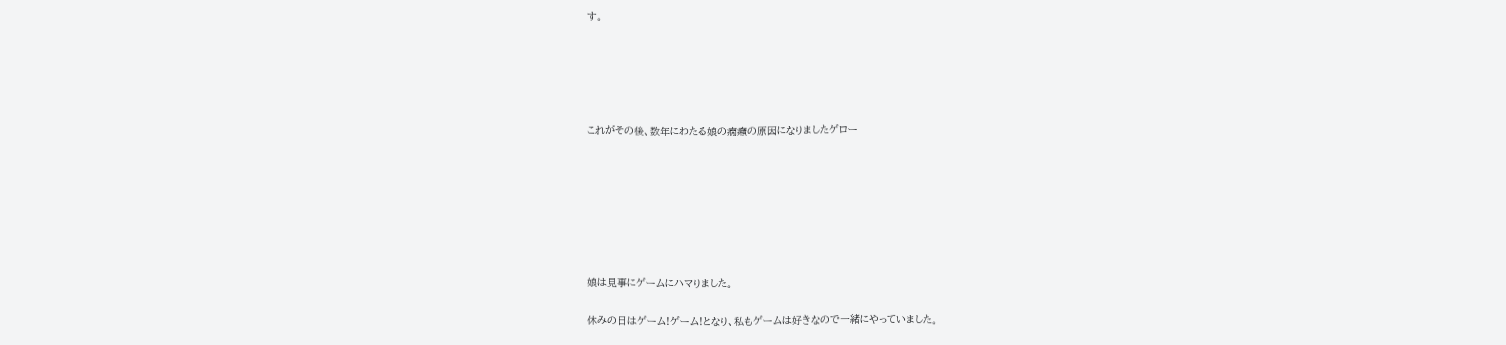す。





これがその後、数年にわたる娘の癇癪の原因になりましたゲロー







娘は見事にゲームにハマりました。

休みの日はゲーム!ゲーム!となり、私もゲームは好きなので一緒にやっていました。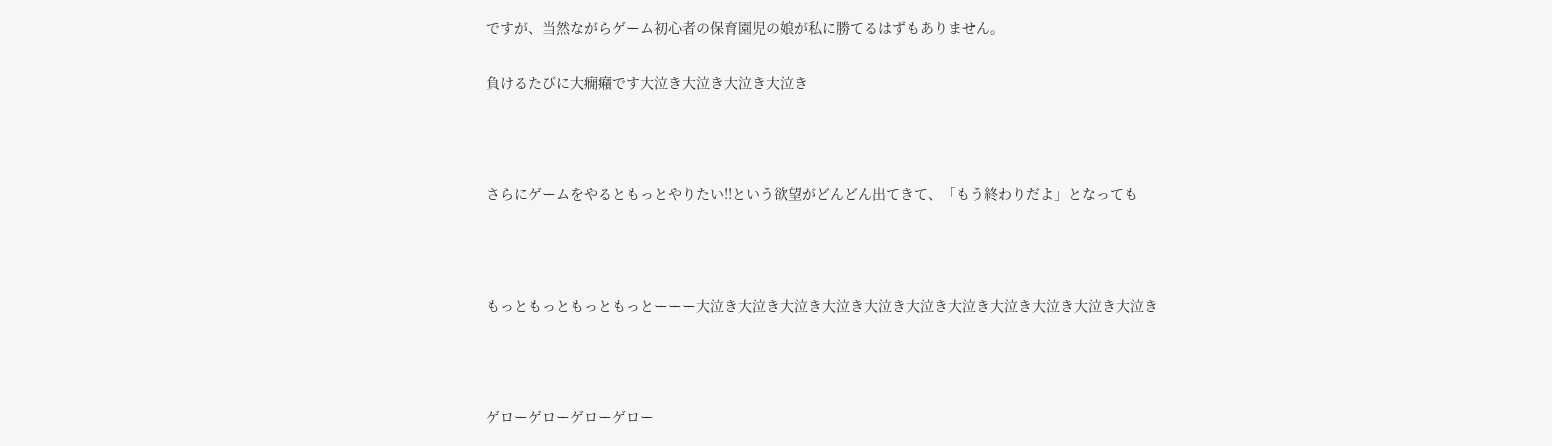ですが、当然ながらゲーム初心者の保育園児の娘が私に勝てるはずもありません。

負けるたびに大癇癪です大泣き大泣き大泣き大泣き



さらにゲームをやるともっとやりたい!!という欲望がどんどん出てきて、「もう終わりだよ」となっても



もっともっともっともっとーーー大泣き大泣き大泣き大泣き大泣き大泣き大泣き大泣き大泣き大泣き大泣き



ゲローゲローゲローゲロー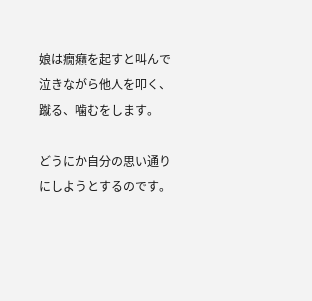娘は癇癪を起すと叫んで泣きながら他人を叩く、蹴る、噛むをします。

どうにか自分の思い通りにしようとするのです。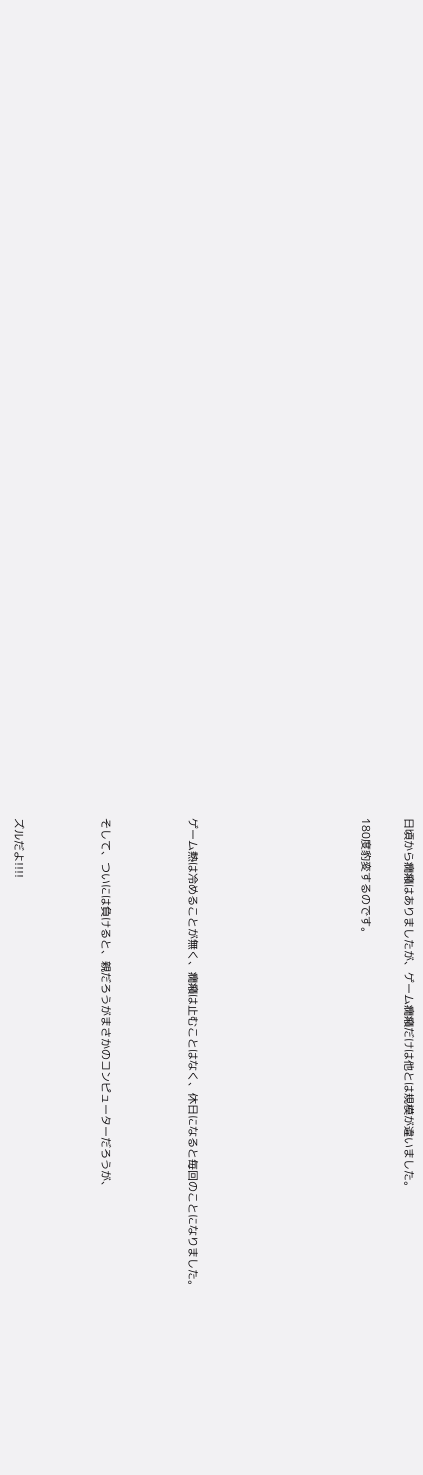日頃から癇癪はありましたが、ゲーム癇癪だけは他とは規模が違いました。

180度豹変するのです。







ゲーム熱は冷めることが無く、癇癪は止むことはなく、休日になると毎回のことになりました。



そして、ついには負けると、親だろうがまさかのコンピューターだろうが、



ズルだよ!!!!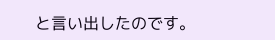と言い出したのです。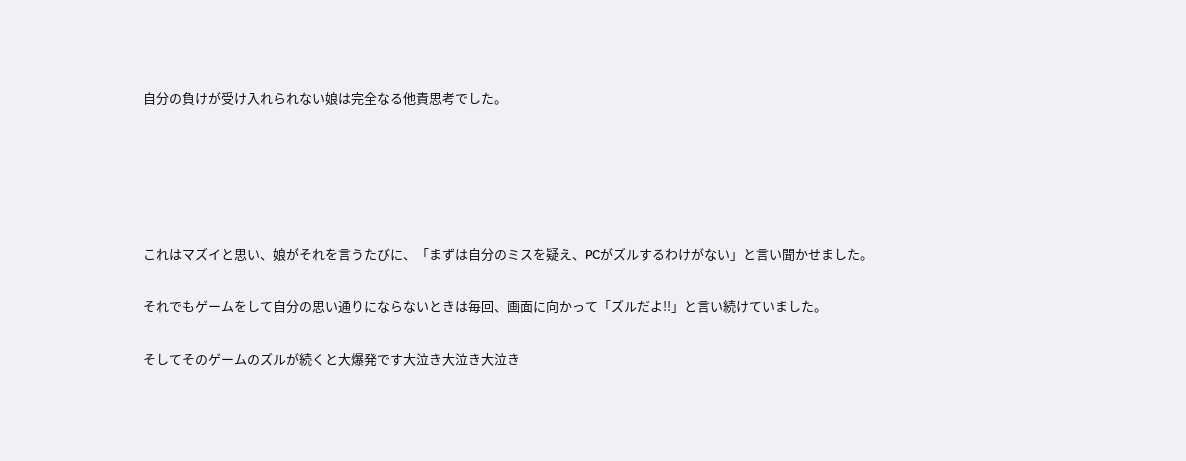自分の負けが受け入れられない娘は完全なる他責思考でした。





これはマズイと思い、娘がそれを言うたびに、「まずは自分のミスを疑え、PCがズルするわけがない」と言い聞かせました。

それでもゲームをして自分の思い通りにならないときは毎回、画面に向かって「ズルだよ!!」と言い続けていました。

そしてそのゲームのズルが続くと大爆発です大泣き大泣き大泣き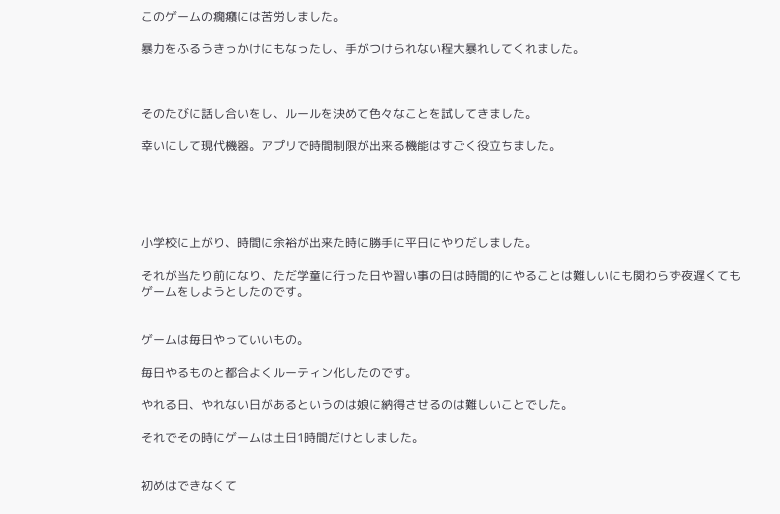このゲームの癇癪には苦労しました。

暴力をふるうきっかけにもなったし、手がつけられない程大暴れしてくれました。



そのたびに話し合いをし、ルールを決めて色々なことを試してきました。

幸いにして現代機器。アプリで時間制限が出来る機能はすごく役立ちました。





小学校に上がり、時間に余裕が出来た時に勝手に平日にやりだしました。

それが当たり前になり、ただ学童に行った日や習い事の日は時間的にやることは難しいにも関わらず夜遅くてもゲームをしようとしたのです。


ゲームは毎日やっていいもの。

毎日やるものと都合よくルーティン化したのです。

やれる日、やれない日があるというのは娘に納得させるのは難しいことでした。

それでその時にゲームは土日1時間だけとしました。


初めはできなくて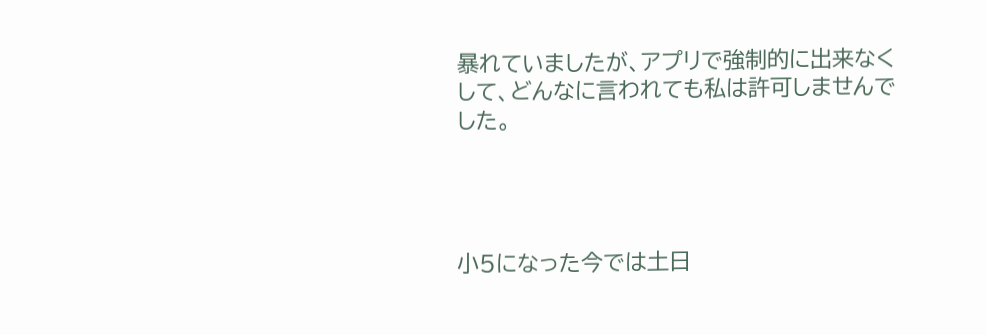暴れていましたが、アプリで強制的に出来なくして、どんなに言われても私は許可しませんでした。




小5になった今では土日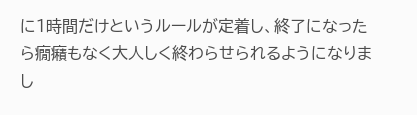に1時間だけというルールが定着し、終了になったら癇癪もなく大人しく終わらせられるようになりまし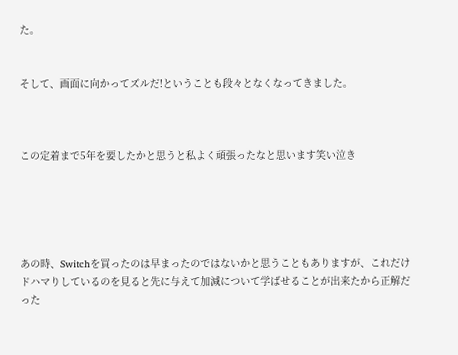た。


そして、画面に向かってズルだ!ということも段々となくなってきました。



この定着まで5年を要したかと思うと私よく頑張ったなと思います笑い泣き





あの時、Switchを買ったのは早まったのではないかと思うこともありますが、これだけドハマりしているのを見ると先に与えて加減について学ばせることが出来たから正解だった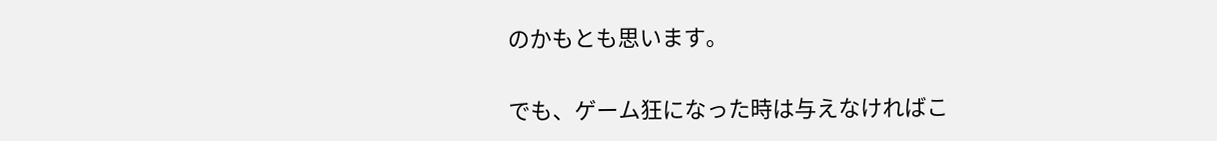のかもとも思います。


でも、ゲーム狂になった時は与えなければこ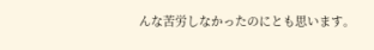んな苦労しなかったのにとも思います。